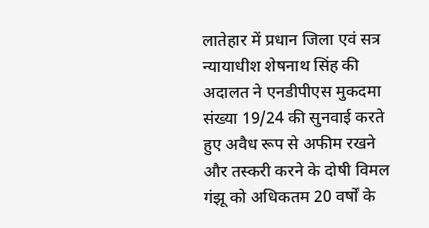लातेहार में प्रधान जिला एवं सत्र न्यायाधीश शेषनाथ सिंह की अदालत ने एनडीपीएस मुकदमा संख्या 19/24 की सुनवाई करते हुए अवैध रूप से अफीम रखने और तस्करी करने के दोषी विमल गंझू को अधिकतम 20 वर्षों के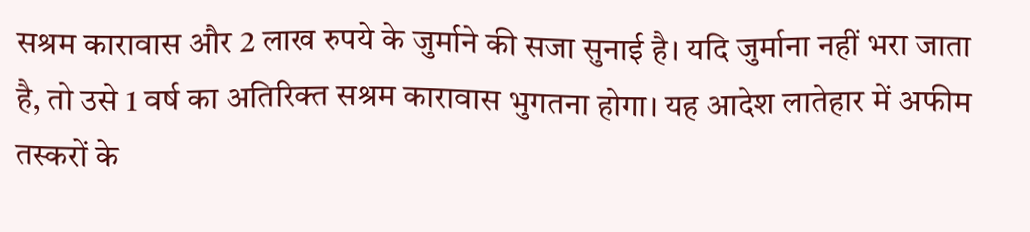सश्रम कारावास और 2 लाख रुपये के जुर्माने की सजा सुनाई है। यदि जुर्माना नहीं भरा जाता है, तो उसे 1 वर्ष का अतिरिक्त सश्रम कारावास भुगतना होगा। यह आदेश लातेहार में अफीम तस्करों के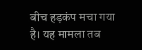बीच हड़कंप मचा गया है। यह मामला तब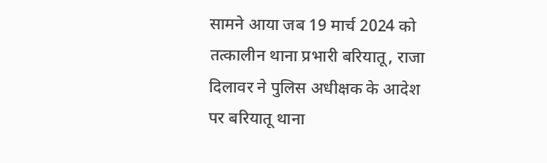सामने आया जब 19 मार्च 2024 को तत्कालीन थाना प्रभारी बरियातू, राजा दिलावर ने पुलिस अधीक्षक के आदेश पर बरियातू थाना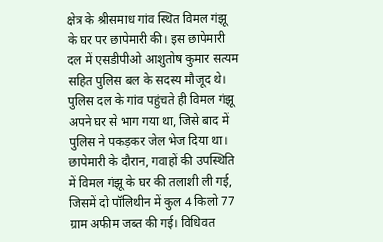क्षेत्र के श्रीसमाध गांव स्थित विमल गंझू के घर पर छापेमारी की। इस छापेमारी दल में एसडीपीओ आशुतोष कुमार सत्यम सहित पुलिस बल के सदस्य मौजूद थे। पुलिस दल के गांव पहुंचते ही विमल गंझू अपने घर से भाग गया था, जिसे बाद में पुलिस ने पकड़कर जेल भेज दिया था। छापेमारी के दौरान, गवाहों की उपस्थिति में विमल गंझू के घर की तलाशी ली गई, जिसमें दो पॉलिथीन में कुल 4 किलो 77 ग्राम अफीम जब्त की गई। विधिवत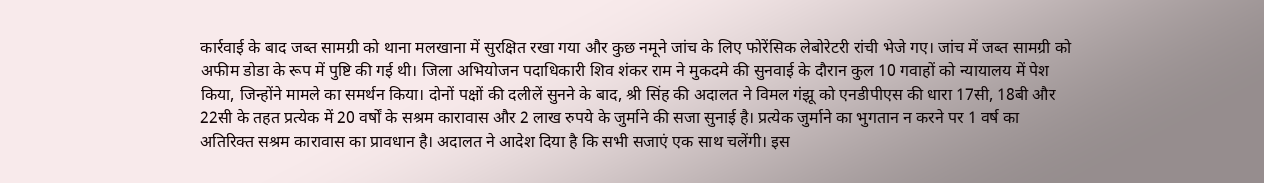कार्रवाई के बाद जब्त सामग्री को थाना मलखाना में सुरक्षित रखा गया और कुछ नमूने जांच के लिए फोरेंसिक लेबोरेटरी रांची भेजे गए। जांच में जब्त सामग्री को अफीम डोडा के रूप में पुष्टि की गई थी। जिला अभियोजन पदाधिकारी शिव शंकर राम ने मुकदमे की सुनवाई के दौरान कुल 10 गवाहों को न्यायालय में पेश किया, जिन्होंने मामले का समर्थन किया। दोनों पक्षों की दलीलें सुनने के बाद, श्री सिंह की अदालत ने विमल गंझू को एनडीपीएस की धारा 17सी, 18बी और 22सी के तहत प्रत्येक में 20 वर्षों के सश्रम कारावास और 2 लाख रुपये के जुर्माने की सजा सुनाई है। प्रत्येक जुर्माने का भुगतान न करने पर 1 वर्ष का अतिरिक्त सश्रम कारावास का प्रावधान है। अदालत ने आदेश दिया है कि सभी सजाएं एक साथ चलेंगी। इस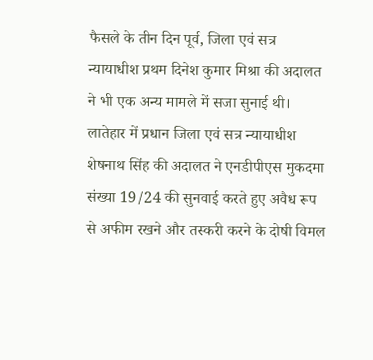फैसले के तीन दिन पूर्व, जिला एवं सत्र न्यायाधीश प्रथम दिनेश कुमार मिश्रा की अदालत ने भी एक अन्य मामले में सजा सुनाई थी।
लातेहार में प्रधान जिला एवं सत्र न्यायाधीश शेषनाथ सिंह की अदालत ने एनडीपीएस मुकदमा संख्या 19/24 की सुनवाई करते हुए अवैध रूप से अफीम रखने और तस्करी करने के दोषी विमल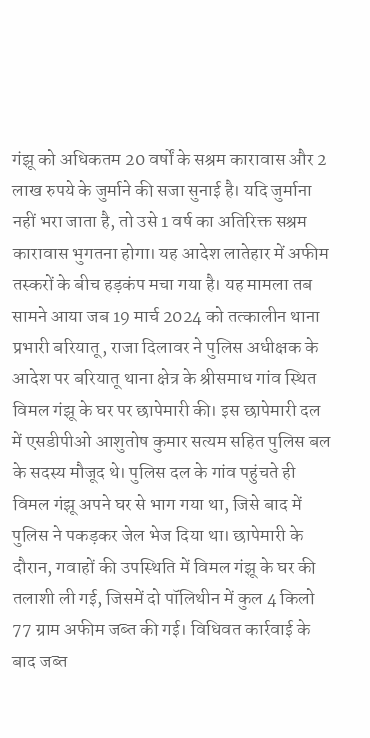गंझू को अधिकतम 20 वर्षों के सश्रम कारावास और 2 लाख रुपये के जुर्माने की सजा सुनाई है। यदि जुर्माना नहीं भरा जाता है, तो उसे 1 वर्ष का अतिरिक्त सश्रम कारावास भुगतना होगा। यह आदेश लातेहार में अफीम तस्करों के बीच हड़कंप मचा गया है। यह मामला तब सामने आया जब 19 मार्च 2024 को तत्कालीन थाना प्रभारी बरियातू, राजा दिलावर ने पुलिस अधीक्षक के आदेश पर बरियातू थाना क्षेत्र के श्रीसमाध गांव स्थित विमल गंझू के घर पर छापेमारी की। इस छापेमारी दल में एसडीपीओ आशुतोष कुमार सत्यम सहित पुलिस बल के सदस्य मौजूद थे। पुलिस दल के गांव पहुंचते ही विमल गंझू अपने घर से भाग गया था, जिसे बाद में पुलिस ने पकड़कर जेल भेज दिया था। छापेमारी के दौरान, गवाहों की उपस्थिति में विमल गंझू के घर की तलाशी ली गई, जिसमें दो पॉलिथीन में कुल 4 किलो 77 ग्राम अफीम जब्त की गई। विधिवत कार्रवाई के बाद जब्त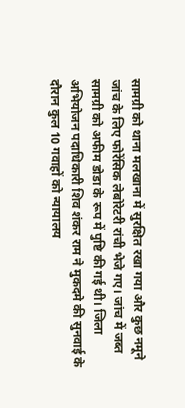सामग्री को थाना मलखाना में सुरक्षित रखा गया और कुछ नमूने जांच के लिए फोरेंसिक लेबोरेटरी रांची भेजे गए। जांच में जब्त सामग्री को अफीम डोडा के रूप में पुष्टि की गई थी। जिला अभियोजन पदाधिकारी शिव शंकर राम ने मुकदमे की सुनवाई के दौरान कुल 10 गवाहों को न्यायालय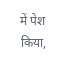में पेश किया,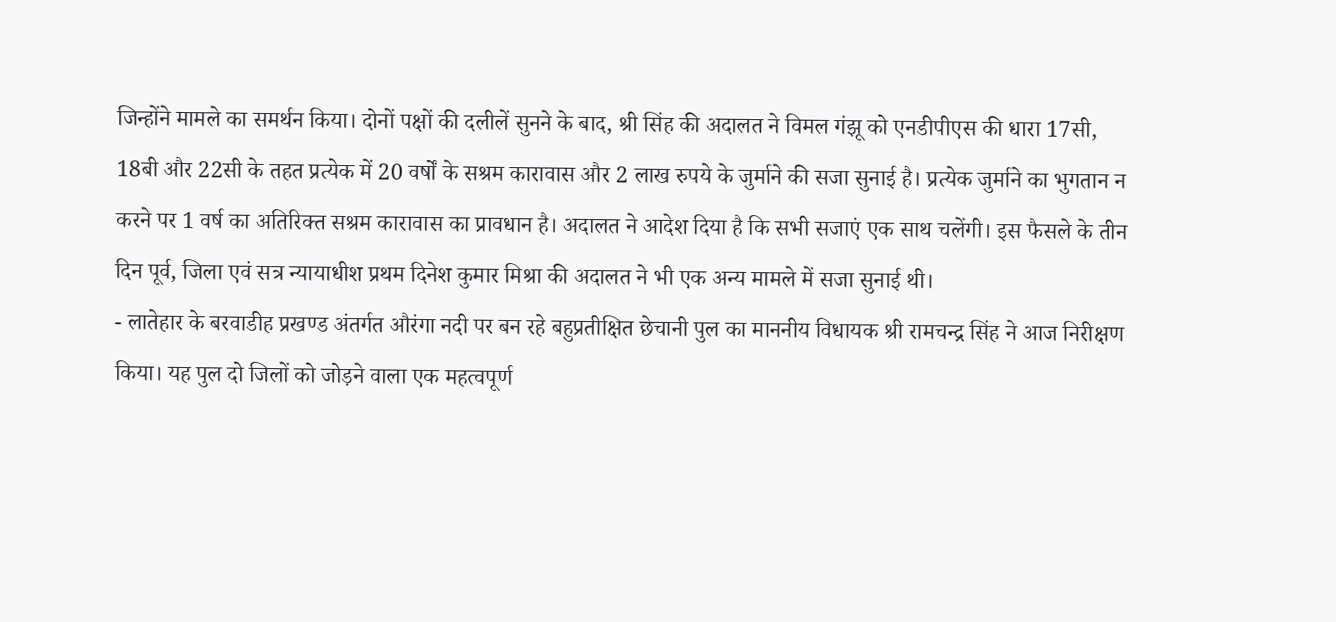जिन्होंने मामले का समर्थन किया। दोनों पक्षों की दलीलें सुनने के बाद, श्री सिंह की अदालत ने विमल गंझू को एनडीपीएस की धारा 17सी, 18बी और 22सी के तहत प्रत्येक में 20 वर्षों के सश्रम कारावास और 2 लाख रुपये के जुर्माने की सजा सुनाई है। प्रत्येक जुर्माने का भुगतान न करने पर 1 वर्ष का अतिरिक्त सश्रम कारावास का प्रावधान है। अदालत ने आदेश दिया है कि सभी सजाएं एक साथ चलेंगी। इस फैसले के तीन दिन पूर्व, जिला एवं सत्र न्यायाधीश प्रथम दिनेश कुमार मिश्रा की अदालत ने भी एक अन्य मामले में सजा सुनाई थी।
- लातेहार के बरवाडीह प्रखण्ड अंतर्गत औरंगा नदी पर बन रहे बहुप्रतीक्षित छेचानी पुल का माननीय विधायक श्री रामचन्द्र सिंह ने आज निरीक्षण किया। यह पुल दो जिलों को जोड़ने वाला एक महत्वपूर्ण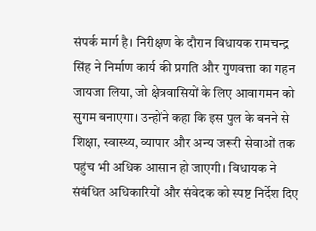संपर्क मार्ग है। निरीक्षण के दौरान विधायक रामचन्द्र सिंह ने निर्माण कार्य की प्रगति और गुणवत्ता का गहन जायजा लिया, जो क्षेत्रवासियों के लिए आवागमन को सुगम बनाएगा। उन्होंने कहा कि इस पुल के बनने से शिक्षा, स्वास्थ्य, व्यापार और अन्य जरूरी सेवाओं तक पहुंच भी अधिक आसान हो जाएगी। विधायक ने संबंधित अधिकारियों और संवेदक को स्पष्ट निर्देश दिए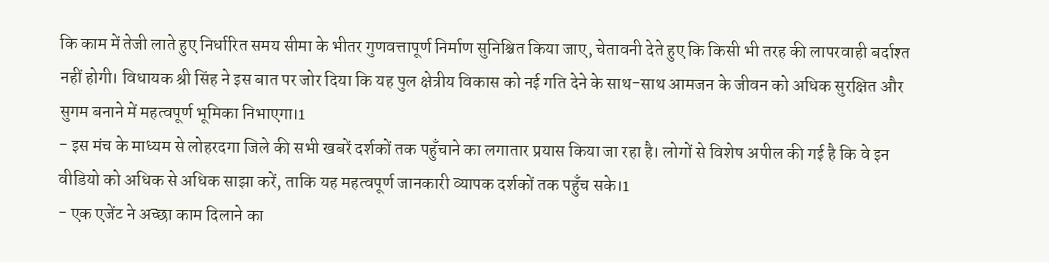कि काम में तेजी लाते हुए निर्धारित समय सीमा के भीतर गुणवत्तापूर्ण निर्माण सुनिश्चित किया जाए, चेतावनी देते हुए कि किसी भी तरह की लापरवाही बर्दाश्त नहीं होगी। विधायक श्री सिंह ने इस बात पर जोर दिया कि यह पुल क्षेत्रीय विकास को नई गति देने के साथ-साथ आमजन के जीवन को अधिक सुरक्षित और सुगम बनाने में महत्वपूर्ण भूमिका निभाएगा।1
- इस मंच के माध्यम से लोहरदगा जिले की सभी खबरें दर्शकों तक पहुँचाने का लगातार प्रयास किया जा रहा है। लोगों से विशेष अपील की गई है कि वे इन वीडियो को अधिक से अधिक साझा करें, ताकि यह महत्वपूर्ण जानकारी व्यापक दर्शकों तक पहुँच सके।1
- एक एजेंट ने अच्छा काम दिलाने का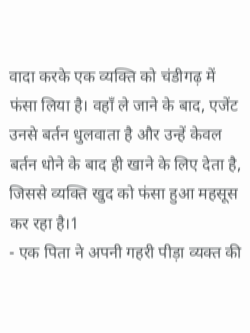वादा करके एक व्यक्ति को चंडीगढ़ में फंसा लिया है। वहाँ ले जाने के बाद, एजेंट उनसे बर्तन धुलवाता है और उन्हें केवल बर्तन धोने के बाद ही खाने के लिए देता है, जिससे व्यक्ति खुद को फंसा हुआ महसूस कर रहा है।1
- एक पिता ने अपनी गहरी पीड़ा व्यक्त की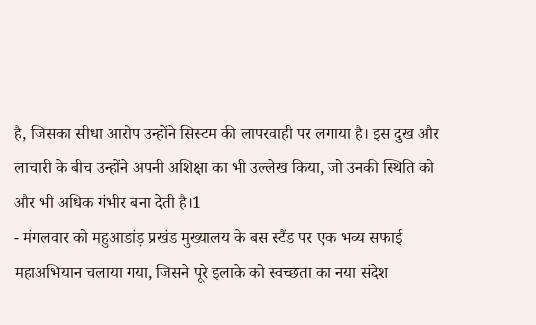है, जिसका सीधा आरोप उन्होंने सिस्टम की लापरवाही पर लगाया है। इस दुख और लाचारी के बीच उन्होंने अपनी अशिक्षा का भी उल्लेख किया, जो उनकी स्थिति को और भी अधिक गंभीर बना देती है।1
- मंगलवार को महुआडांड़ प्रखंड मुख्यालय के बस स्टैंड पर एक भव्य सफाई महाअभियान चलाया गया, जिसने पूरे इलाके को स्वच्छता का नया संदेश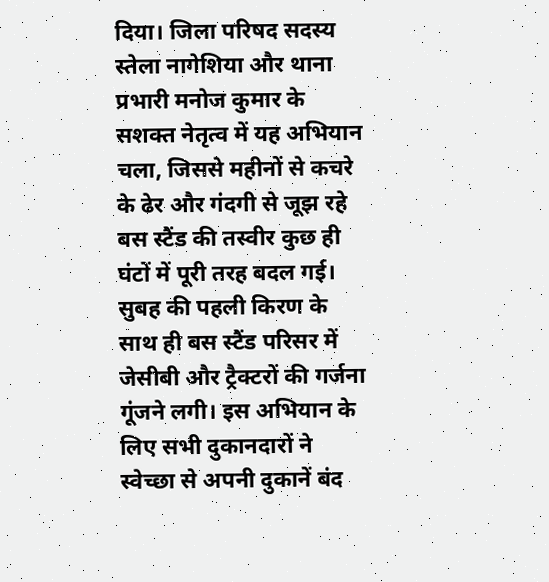दिया। जिला परिषद सदस्य स्तेला नागेशिया और थाना प्रभारी मनोज कुमार के सशक्त नेतृत्व में यह अभियान चला, जिससे महीनों से कचरे के ढेर और गंदगी से जूझ रहे बस स्टैंड की तस्वीर कुछ ही घंटों में पूरी तरह बदल गई। सुबह की पहली किरण के साथ ही बस स्टैंड परिसर में जेसीबी और ट्रैक्टरों की गर्जना गूंजने लगी। इस अभियान के लिए सभी दुकानदारों ने स्वेच्छा से अपनी दुकानें बंद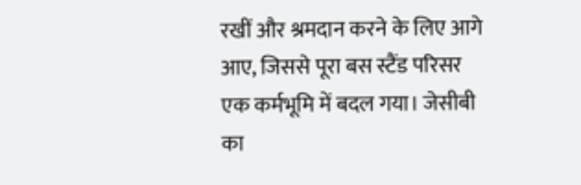रखीं और श्रमदान करने के लिए आगे आए, जिससे पूरा बस स्टैंड परिसर एक कर्मभूमि में बदल गया। जेसीबी का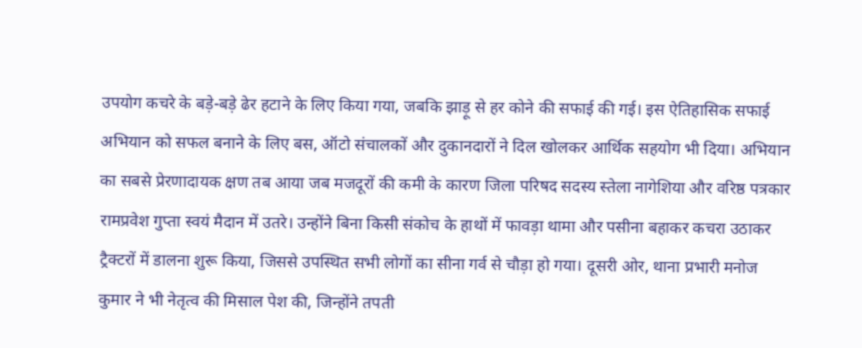उपयोग कचरे के बड़े-बड़े ढेर हटाने के लिए किया गया, जबकि झाड़ू से हर कोने की सफाई की गई। इस ऐतिहासिक सफाई अभियान को सफल बनाने के लिए बस, ऑटो संचालकों और दुकानदारों ने दिल खोलकर आर्थिक सहयोग भी दिया। अभियान का सबसे प्रेरणादायक क्षण तब आया जब मजदूरों की कमी के कारण जिला परिषद सदस्य स्तेला नागेशिया और वरिष्ठ पत्रकार रामप्रवेश गुप्ता स्वयं मैदान में उतरे। उन्होंने बिना किसी संकोच के हाथों में फावड़ा थामा और पसीना बहाकर कचरा उठाकर ट्रैक्टरों में डालना शुरू किया, जिससे उपस्थित सभी लोगों का सीना गर्व से चौड़ा हो गया। दूसरी ओर, थाना प्रभारी मनोज कुमार ने भी नेतृत्व की मिसाल पेश की, जिन्होंने तपती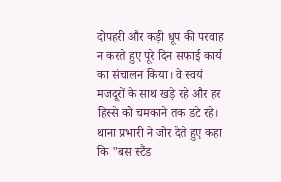दोपहरी और कड़ी धूप की परवाह न करते हुए पूरे दिन सफाई कार्य का संचालन किया। वे स्वयं मजदूरों के साथ खड़े रहे और हर हिस्से को चमकाने तक डटे रहे। थाना प्रभारी ने जोर देते हुए कहा कि "बस स्टैंड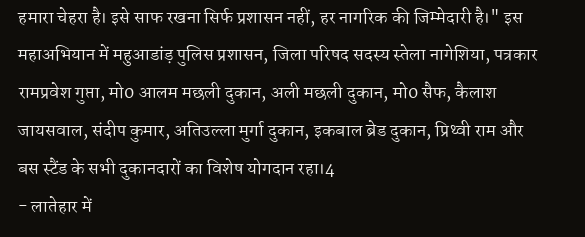हमारा चेहरा है। इसे साफ रखना सिर्फ प्रशासन नहीं, हर नागरिक की जिम्मेदारी है।" इस महाअभियान में महुआडांड़ पुलिस प्रशासन, जिला परिषद सदस्य स्तेला नागेशिया, पत्रकार रामप्रवेश गुप्ता, मो0 आलम मछली दुकान, अली मछली दुकान, मो0 सैफ, कैलाश जायसवाल, संदीप कुमार, अतिउल्ला मुर्गा दुकान, इकबाल ब्रेड दुकान, प्रिथ्वी राम और बस स्टैंड के सभी दुकानदारों का विशेष योगदान रहा।4
- लातेहार में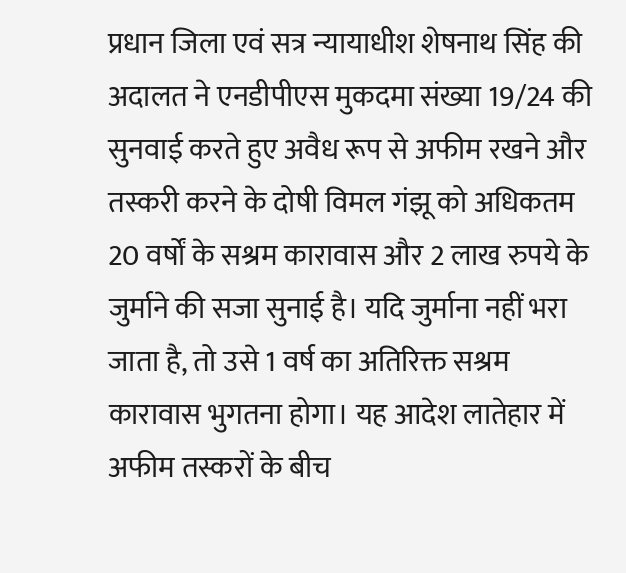प्रधान जिला एवं सत्र न्यायाधीश शेषनाथ सिंह की अदालत ने एनडीपीएस मुकदमा संख्या 19/24 की सुनवाई करते हुए अवैध रूप से अफीम रखने और तस्करी करने के दोषी विमल गंझू को अधिकतम 20 वर्षों के सश्रम कारावास और 2 लाख रुपये के जुर्माने की सजा सुनाई है। यदि जुर्माना नहीं भरा जाता है, तो उसे 1 वर्ष का अतिरिक्त सश्रम कारावास भुगतना होगा। यह आदेश लातेहार में अफीम तस्करों के बीच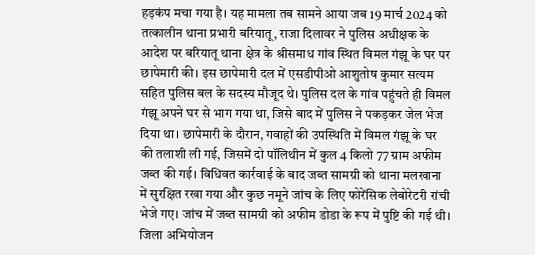हड़कंप मचा गया है। यह मामला तब सामने आया जब 19 मार्च 2024 को तत्कालीन थाना प्रभारी बरियातू, राजा दिलावर ने पुलिस अधीक्षक के आदेश पर बरियातू थाना क्षेत्र के श्रीसमाध गांव स्थित विमल गंझू के घर पर छापेमारी की। इस छापेमारी दल में एसडीपीओ आशुतोष कुमार सत्यम सहित पुलिस बल के सदस्य मौजूद थे। पुलिस दल के गांव पहुंचते ही विमल गंझू अपने घर से भाग गया था, जिसे बाद में पुलिस ने पकड़कर जेल भेज दिया था। छापेमारी के दौरान, गवाहों की उपस्थिति में विमल गंझू के घर की तलाशी ली गई, जिसमें दो पॉलिथीन में कुल 4 किलो 77 ग्राम अफीम जब्त की गई। विधिवत कार्रवाई के बाद जब्त सामग्री को थाना मलखाना में सुरक्षित रखा गया और कुछ नमूने जांच के लिए फोरेंसिक लेबोरेटरी रांची भेजे गए। जांच में जब्त सामग्री को अफीम डोडा के रूप में पुष्टि की गई थी। जिला अभियोजन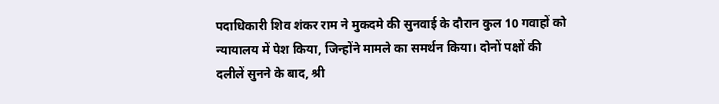पदाधिकारी शिव शंकर राम ने मुकदमे की सुनवाई के दौरान कुल 10 गवाहों को न्यायालय में पेश किया, जिन्होंने मामले का समर्थन किया। दोनों पक्षों की दलीलें सुनने के बाद, श्री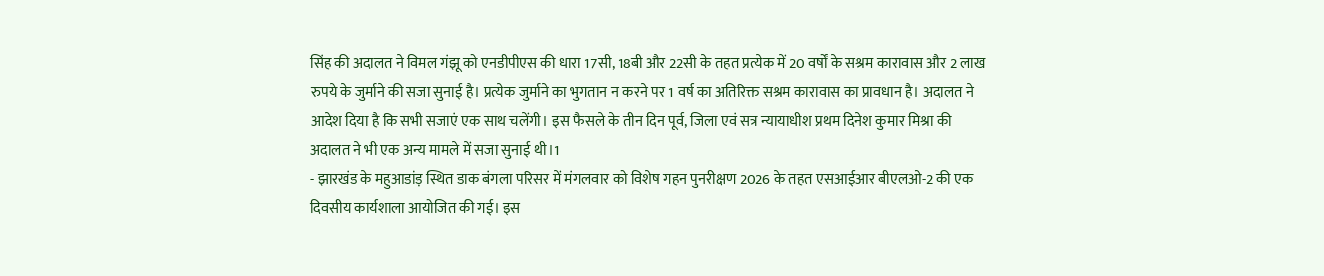सिंह की अदालत ने विमल गंझू को एनडीपीएस की धारा 17सी, 18बी और 22सी के तहत प्रत्येक में 20 वर्षों के सश्रम कारावास और 2 लाख रुपये के जुर्माने की सजा सुनाई है। प्रत्येक जुर्माने का भुगतान न करने पर 1 वर्ष का अतिरिक्त सश्रम कारावास का प्रावधान है। अदालत ने आदेश दिया है कि सभी सजाएं एक साथ चलेंगी। इस फैसले के तीन दिन पूर्व, जिला एवं सत्र न्यायाधीश प्रथम दिनेश कुमार मिश्रा की अदालत ने भी एक अन्य मामले में सजा सुनाई थी।1
- झारखंड के महुआडांड़ स्थित डाक बंगला परिसर में मंगलवार को विशेष गहन पुनरीक्षण 2026 के तहत एसआईआर बीएलओ-2 की एक दिवसीय कार्यशाला आयोजित की गई। इस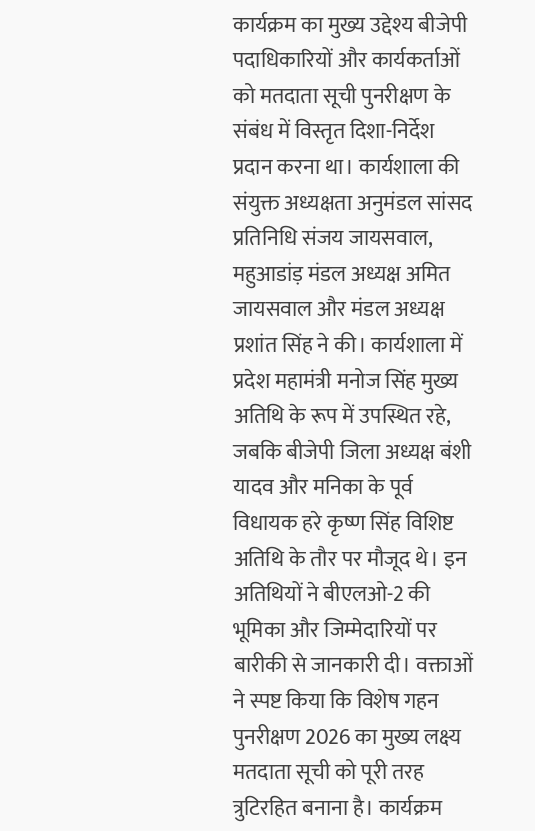कार्यक्रम का मुख्य उद्देश्य बीजेपी पदाधिकारियों और कार्यकर्ताओं को मतदाता सूची पुनरीक्षण के संबंध में विस्तृत दिशा-निर्देश प्रदान करना था। कार्यशाला की संयुक्त अध्यक्षता अनुमंडल सांसद प्रतिनिधि संजय जायसवाल, महुआडांड़ मंडल अध्यक्ष अमित जायसवाल और मंडल अध्यक्ष प्रशांत सिंह ने की। कार्यशाला में प्रदेश महामंत्री मनोज सिंह मुख्य अतिथि के रूप में उपस्थित रहे, जबकि बीजेपी जिला अध्यक्ष बंशी यादव और मनिका के पूर्व विधायक हरे कृष्ण सिंह विशिष्ट अतिथि के तौर पर मौजूद थे। इन अतिथियों ने बीएलओ-2 की भूमिका और जिम्मेदारियों पर बारीकी से जानकारी दी। वक्ताओं ने स्पष्ट किया कि विशेष गहन पुनरीक्षण 2026 का मुख्य लक्ष्य मतदाता सूची को पूरी तरह त्रुटिरहित बनाना है। कार्यक्रम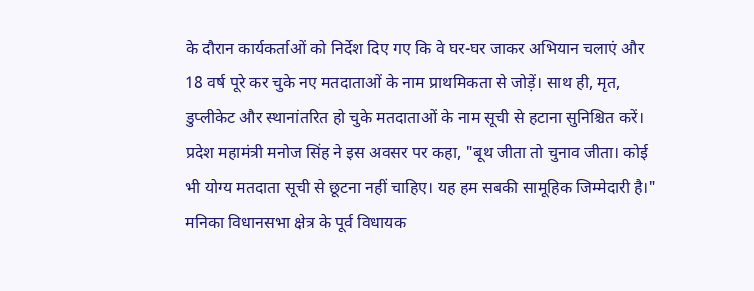के दौरान कार्यकर्ताओं को निर्देश दिए गए कि वे घर-घर जाकर अभियान चलाएं और 18 वर्ष पूरे कर चुके नए मतदाताओं के नाम प्राथमिकता से जोड़ें। साथ ही, मृत, डुप्लीकेट और स्थानांतरित हो चुके मतदाताओं के नाम सूची से हटाना सुनिश्चित करें। प्रदेश महामंत्री मनोज सिंह ने इस अवसर पर कहा, "बूथ जीता तो चुनाव जीता। कोई भी योग्य मतदाता सूची से छूटना नहीं चाहिए। यह हम सबकी सामूहिक जिम्मेदारी है।" मनिका विधानसभा क्षेत्र के पूर्व विधायक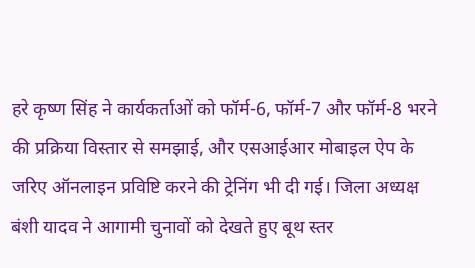हरे कृष्ण सिंह ने कार्यकर्ताओं को फॉर्म-6, फॉर्म-7 और फॉर्म-8 भरने की प्रक्रिया विस्तार से समझाई, और एसआईआर मोबाइल ऐप के जरिए ऑनलाइन प्रविष्टि करने की ट्रेनिंग भी दी गई। जिला अध्यक्ष बंशी यादव ने आगामी चुनावों को देखते हुए बूथ स्तर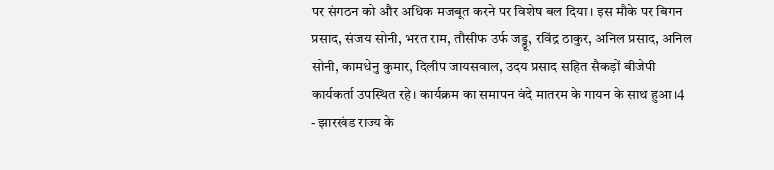पर संगठन को और अधिक मजबूत करने पर विशेष बल दिया। इस मौके पर बिगन प्रसाद, संजय सोनी, भरत राम, तौसीफ उर्फ जड्डू, रविंद्र ठाकुर, अनिल प्रसाद, अनिल सोनी, कामधेनु कुमार, दिलीप जायसवाल, उदय प्रसाद सहित सैकड़ों बीजेपी कार्यकर्ता उपस्थित रहे। कार्यक्रम का समापन वंदे मातरम के गायन के साथ हुआ।4
- झारखंड राज्य के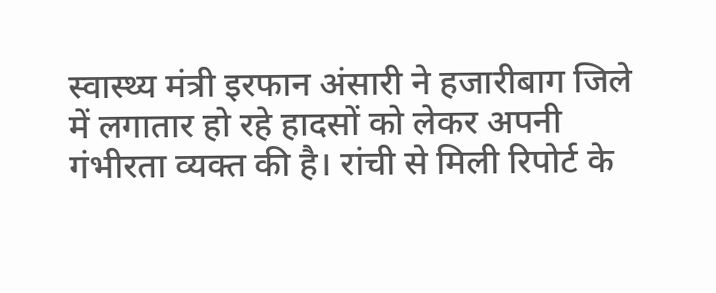स्वास्थ्य मंत्री इरफान अंसारी ने हजारीबाग जिले में लगातार हो रहे हादसों को लेकर अपनी गंभीरता व्यक्त की है। रांची से मिली रिपोर्ट के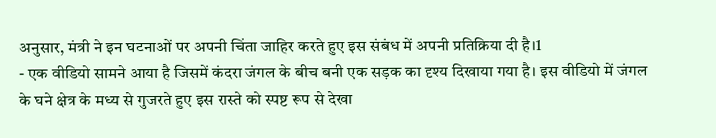अनुसार, मंत्री ने इन घटनाओं पर अपनी चिंता जाहिर करते हुए इस संबंध में अपनी प्रतिक्रिया दी है।1
- एक वीडियो सामने आया है जिसमें कंदरा जंगल के बीच बनी एक सड़क का दृश्य दिखाया गया है। इस वीडियो में जंगल के घने क्षेत्र के मध्य से गुजरते हुए इस रास्ते को स्पष्ट रूप से देखा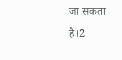जा सकता है।2